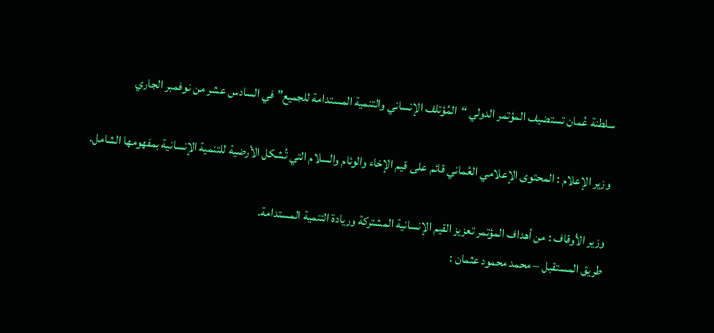سلطنة عُمان تستضيف المؤتمر الدولي “المُؤتلف الإنساني والتنمية المستدامة للجميع” في السادس عشر من نوفمبر الجاري

وزير الإعلام : المحتوى الإعلامي العُماني قائم على قيم الإخاء والوئام والسلام التي تُشكل الأرضية للتنمية الإنسانية بمفهومها الشامل.

وزير الأوقاف : من أهداف المؤتمر تعزيز القيم الإنسانية المشتركة وريادة التنمية المستدامة.
طريق المستقبل – محمد محمود عثمان :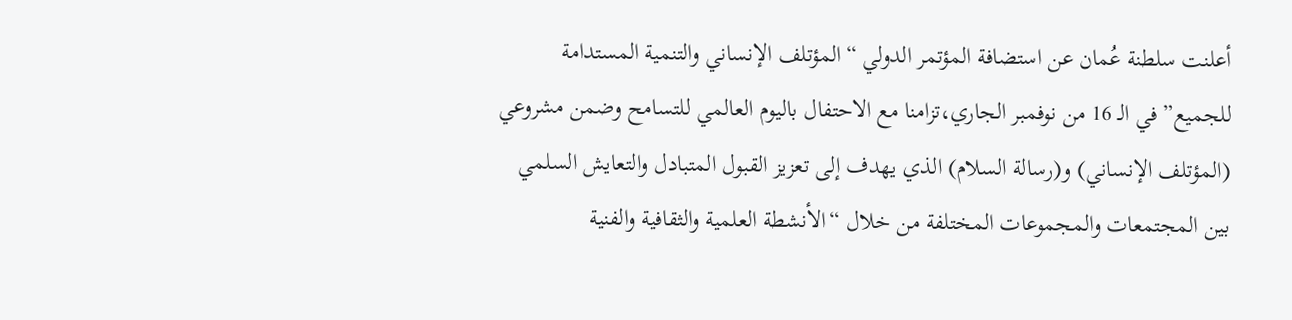أعلنت سلطنة عُمان عن استضافة المؤتمر الدولي “المؤتلف الإنساني والتنمية المستدامة للجميع” في الـ 16 من نوفمبر الجاري،تزامنا مع الاحتفال باليوم العالمي للتسامح وضمن مشروعي (المؤتلف الإنساني) و(رسالة السلام) الذي يهدف إلى تعزيز القبول المتبادل والتعايش السلمي بين المجتمعات والمجموعات المختلفة من خلال “الأنشطة العلمية والثقافية والفنية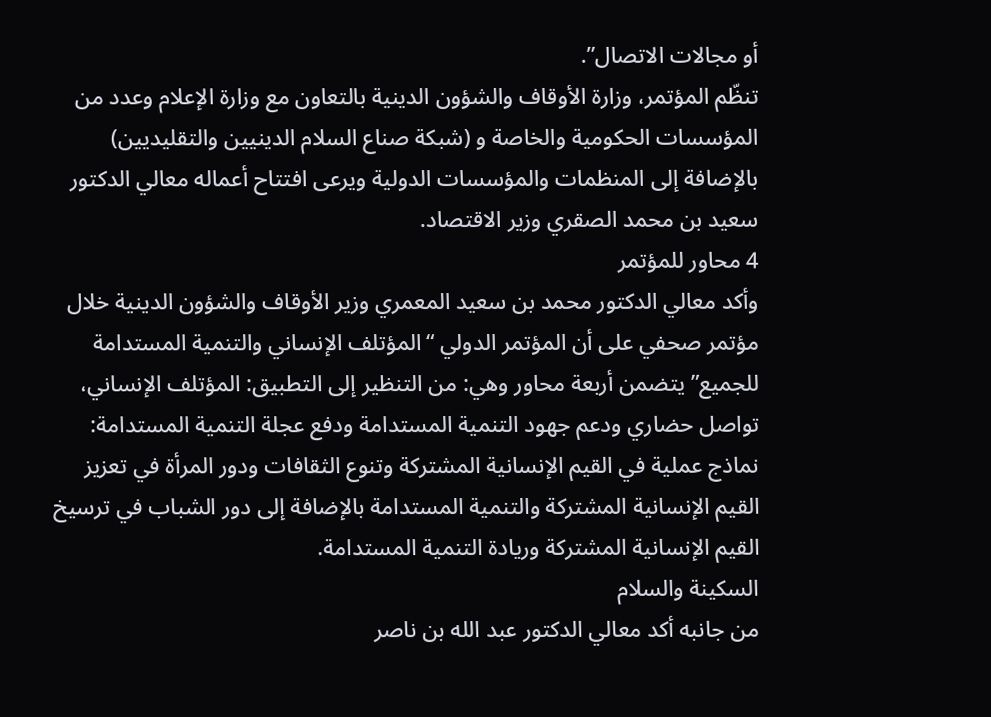أو مجالات الاتصال”.
تنظّم المؤتمر، وزارة الأوقاف والشؤون الدينية بالتعاون مع وزارة الإعلام وعدد من المؤسسات الحكومية والخاصة و (شبكة صناع السلام الدينيين والتقليديين) بالإضافة إلى المنظمات والمؤسسات الدولية ويرعى افتتاح أعماله معالي الدكتور سعيد بن محمد الصقري وزير الاقتصاد.
4 محاور للمؤتمر
وأكد معالي الدكتور محمد بن سعيد المعمري وزير الأوقاف والشؤون الدينية خلال مؤتمر صحفي على أن المؤتمر الدولي “المؤتلف الإنساني والتنمية المستدامة للجميع” يتضمن أربعة محاور وهي: من التنظير إلى التطبيق: المؤتلف الإنساني، تواصل حضاري ودعم جهود التنمية المستدامة ودفع عجلة التنمية المستدامة: نماذج عملية في القيم الإنسانية المشتركة وتنوع الثقافات ودور المرأة في تعزيز القيم الإنسانية المشتركة والتنمية المستدامة بالإضافة إلى دور الشباب في ترسيخ القيم الإنسانية المشتركة وريادة التنمية المستدامة.
السكينة والسلام
من جانبه أكد معالي الدكتور عبد الله بن ناصر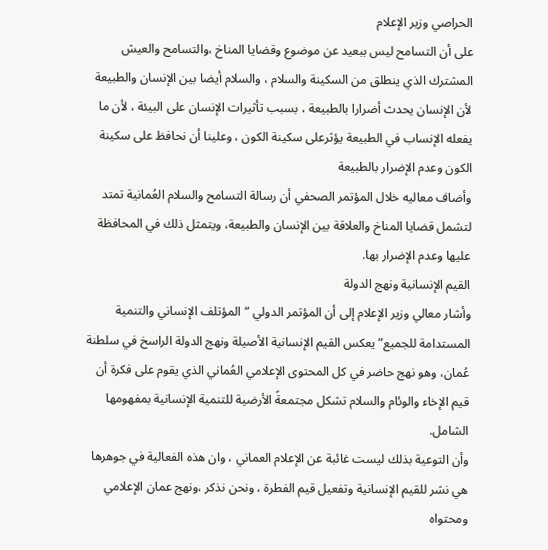الحراصي وزير الإعلام
على أن التسامح ليس ببعيد عن موضوع وقضايا المناخ ،والتسامح والعيش المشترك الذي ينطلق من السكينة والسلام ، والسلام أيضا بين الإنسان والطبيعة لأن الإنسان يحدث أضرارا بالطبيعة ، بسبب تأثيرات الإنسان على البيئة ، لأن ما يفعله الإنساب في الطبيعة يؤثرعلى سكينة الكون ، وعلينا أن نحافظ على سكينة الكون وعدم الإضرار بالطبيعة
وأضاف معاليه خلال المؤتمر الصحفي أن رسالة التسامح والسلام العُمانية تمتد لتشمل قضايا المناخ والعلاقة بين الإنسان والطبيعة، ويتمثل ذلك في المحافظة عليها وعدم الإضرار بها.
القيم الإنسانية ونهج الدولة
وأشار معالي وزير الإعلام إلى أن المؤتمر الدولي “المؤتلف الإنساني والتنمية المستدامة للجميع” يعكس القيم الإنسانية الأصيلة ونهج الدولة الراسخ في سلطنة عُمان، وهو نهج حاضر في كل المحتوى الإعلامي العُماني الذي يقوم على فكرة أن قيم الإخاء والوئام والسلام تشكل مجتمعةً الأرضية للتنمية الإنسانية بمفهومها الشامل.
وأن التوعية بذلك ليست غائبة عن الإعلام العماني ، وان هذه الفعالية في جوهرها هي نشر للقيم الإنسانية وتفعيل قيم الفطرة ، ونحن نذكر ،ونهج عمان الإعلامي ومحتواه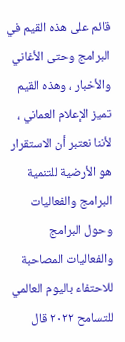قائم على هذه القيم في البرامج وحتى الأغاني والأخبار ، وهذه القيم تميز الإعلام العماني ، لأننا نعتبر أن الاستقرار هو الأرضية للتنمية
البرامج والفعاليات
وحول البرامج والفعاليات المصاحبة للاحتفاء باليوم العالمي للتسامح ٢٠٢٢ قال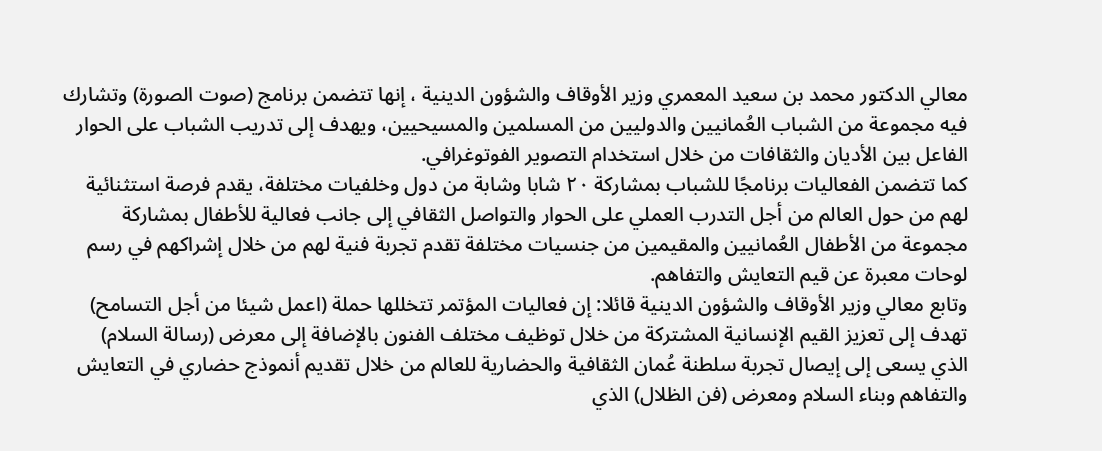معالي الدكتور محمد بن سعيد المعمري وزير الأوقاف والشؤون الدينية ، إنها تتضمن برنامج (صوت الصورة) وتشارك فيه مجموعة من الشباب العُمانيين والدوليين من المسلمين والمسيحيين، ويهدف إلى تدريب الشباب على الحوار الفاعل بين الأديان والثقافات من خلال استخدام التصوير الفوتوغرافي.
كما تتضمن الفعاليات برنامجًا للشباب بمشاركة ٢٠ شابا وشابة من دول وخلفيات مختلفة، يقدم فرصة استثنائية لهم من حول العالم من أجل التدرب العملي على الحوار والتواصل الثقافي إلى جانب فعالية للأطفال بمشاركة مجموعة من الأطفال العُمانيين والمقيمين من جنسيات مختلفة تقدم تجربة فنية لهم من خلال إشراكهم في رسم لوحات معبرة عن قيم التعايش والتفاهم.
وتابع معالي وزير الأوقاف والشؤون الدينية قائلا: إن فعاليات المؤتمر تتخللها حملة (اعمل شيئا من أجل التسامح) تهدف إلى تعزيز القيم الإنسانية المشتركة من خلال توظيف مختلف الفنون بالإضافة إلى معرض (رسالة السلام) الذي يسعى إلى إيصال تجربة سلطنة عُمان الثقافية والحضارية للعالم من خلال تقديم أنموذج حضاري في التعايش والتفاهم وبناء السلام ومعرض (فن الظلال) الذي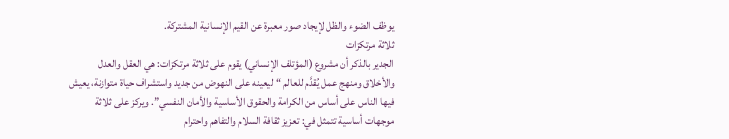يوظف الضوء والظل لإيجاد صور معبرة عن القيم الإنسانية المشتركة.
ثلاثة مرتكزات
الجدير بالذكر أن مشروع (المؤتلف الإنساني) يقوم على ثلاثة مرتكزات: هي العقل والعدل والأخلاق ومنهج عمل يُقدَّم للعالم “ليعينه على النهوض من جديد واستشراف حياة متوازنة، يعيش فيها الناس على أساس من الكرامة والحقوق الأساسية والأمان النفسي”. ويركز على ثلاثة موجهات أساسية تتمثل في: تعزيز ثقافة السلام والتفاهم واحترام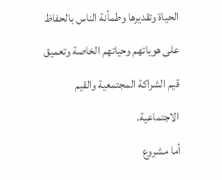الحياة وتقديرها وطمأنة الناس بالحفاظ على هوياتهم وحياتهم الخاصة وتعميق قيم الشراكة المجتمعية والقيم الاجتماعية.
أما مشروع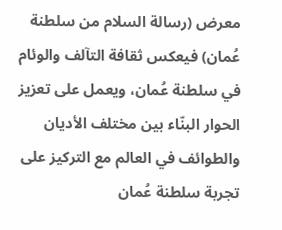معرض (رسالة السلام من سلطنة عُمان) فيعكس ثقافة التآلف والوئام في سلطنة عُمان، ويعمل على تعزيز الحوار البنّاء بين مختلف الأديان والطوائف في العالم مع التركيز على تجربة سلطنة عُمان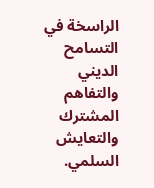الراسخة في التسامح الديني والتفاهم المشترك والتعايش السلمي.